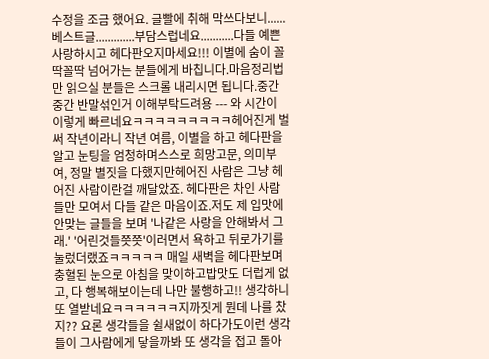수정을 조금 했어요. 글빨에 취해 막쓰다보니......베스트글.............부담스럽네요...........다들 예쁜사랑하시고 헤다판오지마세요!!! 이별에 숨이 꼴딱꼴딱 넘어가는 분들에게 바칩니다.마음정리법만 읽으실 분들은 스크롤 내리시면 됩니다.중간중간 반말섞인거 이해부탁드려용 --- 와 시간이 이렇게 빠르네요ㅋㅋㅋㅋㅋㅋㅋㅋㅋ헤어진게 벌써 작년이라니 작년 여름, 이별을 하고 헤다판을 알고 눈팅을 엄청하며스스로 희망고문, 의미부여, 정말 별짓을 다했지만헤어진 사람은 그냥 헤어진 사람이란걸 깨달았죠. 헤다판은 차인 사람들만 모여서 다들 같은 마음이죠.저도 제 입맛에 안맞는 글들을 보며 '나같은 사랑을 안해봐서 그래.' '어린것들쯧쯧'이러면서 욕하고 뒤로가기를 눌렀더랬죠ㅋㅋㅋㅋㅋ 매일 새벽을 헤다판보며 충혈된 눈으로 아침을 맞이하고밥맛도 더럽게 없고, 다 행복해보이는데 나만 불행하고!! 생각하니 또 열받네요ㅋㅋㅋㅋㅋㅋ지까짓게 뭔데 나를 찼지?? 요론 생각들을 쉴새없이 하다가도이런 생각들이 그사람에게 닿을까봐 또 생각을 접고 돌아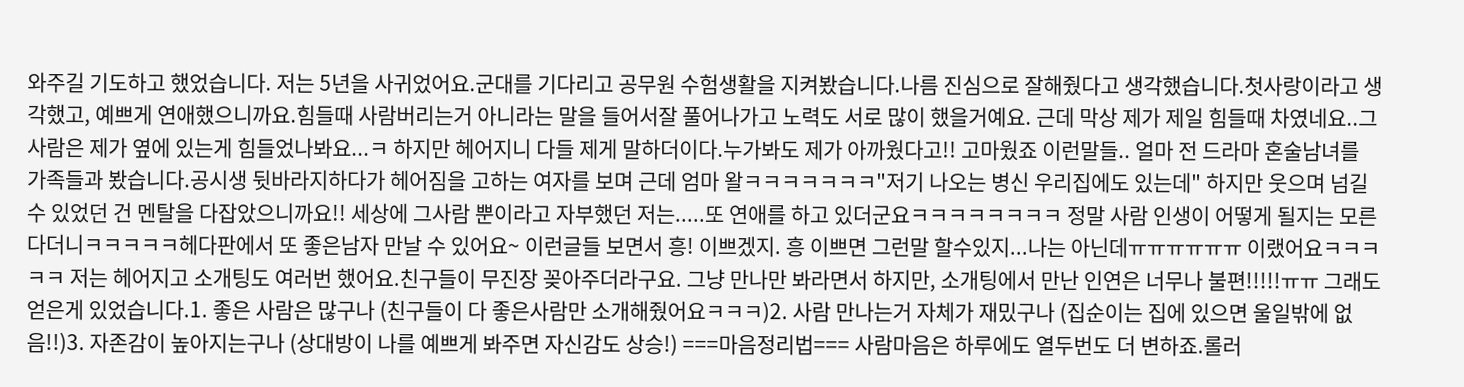와주길 기도하고 했었습니다. 저는 5년을 사귀었어요.군대를 기다리고 공무원 수험생활을 지켜봤습니다.나름 진심으로 잘해줬다고 생각했습니다.첫사랑이라고 생각했고, 예쁘게 연애했으니까요.힘들때 사람버리는거 아니라는 말을 들어서잘 풀어나가고 노력도 서로 많이 했을거예요. 근데 막상 제가 제일 힘들때 차였네요..그사람은 제가 옆에 있는게 힘들었나봐요...ㅋ 하지만 헤어지니 다들 제게 말하더이다.누가봐도 제가 아까웠다고!! 고마웠죠 이런말들.. 얼마 전 드라마 혼술남녀를 가족들과 봤습니다.공시생 뒷바라지하다가 헤어짐을 고하는 여자를 보며 근데 엄마 왈ㅋㅋㅋㅋㅋㅋㅋ"저기 나오는 병신 우리집에도 있는데" 하지만 웃으며 넘길 수 있었던 건 멘탈을 다잡았으니까요!! 세상에 그사람 뿐이라고 자부했던 저는.....또 연애를 하고 있더군요ㅋㅋㅋㅋㅋㅋㅋㅋ 정말 사람 인생이 어떻게 될지는 모른다더니ㅋㅋㅋㅋㅋ헤다판에서 또 좋은남자 만날 수 있어요~ 이런글들 보면서 흥! 이쁘겠지. 흥 이쁘면 그런말 할수있지...나는 아닌데ㅠㅠㅠㅠㅠㅠ 이랬어요ㅋㅋㅋㅋㅋ 저는 헤어지고 소개팅도 여러번 했어요.친구들이 무진장 꽂아주더라구요. 그냥 만나만 봐라면서 하지만, 소개팅에서 만난 인연은 너무나 불편!!!!!ㅠㅠ 그래도 얻은게 있었습니다.1. 좋은 사람은 많구나 (친구들이 다 좋은사람만 소개해줬어요ㅋㅋㅋ)2. 사람 만나는거 자체가 재밌구나 (집순이는 집에 있으면 울일밖에 없음!!)3. 자존감이 높아지는구나 (상대방이 나를 예쁘게 봐주면 자신감도 상승!) ===마음정리법=== 사람마음은 하루에도 열두번도 더 변하죠.롤러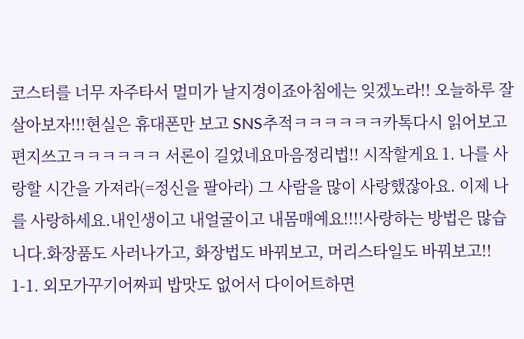코스터를 너무 자주타서 멀미가 날지경이죠아침에는 잊겠노라!! 오늘하루 잘살아보자!!!현실은 휴대폰만 보고 SNS추적ㅋㅋㅋㅋㅋㅋ카톡다시 읽어보고 편지쓰고ㅋㅋㅋㅋㅋㅋ 서론이 길었네요마음정리법!! 시작할게요 1. 나를 사랑할 시간을 가져라(=정신을 팔아라) 그 사람을 많이 사랑했잖아요. 이제 나를 사랑하세요.내인생이고 내얼굴이고 내몸매예요!!!!사랑하는 방법은 많습니다.화장품도 사러나가고, 화장법도 바꿔보고, 머리스타일도 바꿔보고!! 1-1. 외모가꾸기어짜피 밥맛도 없어서 다이어트하면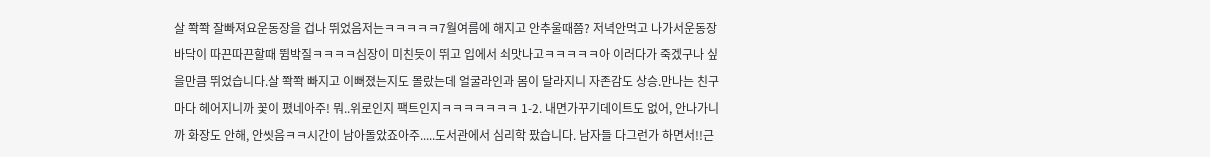살 쫙쫙 잘빠져요운동장을 겁나 뛰었음저는ㅋㅋㅋㅋㅋ7월여름에 해지고 안추울때쯤? 저녁안먹고 나가서운동장 바닥이 따끈따끈할때 뜀박질ㅋㅋㅋㅋ심장이 미친듯이 뛰고 입에서 쇠맛나고ㅋㅋㅋㅋㅋ아 이러다가 죽겠구나 싶을만큼 뛰었습니다.살 쫙쫙 빠지고 이뻐졌는지도 몰랐는데 얼굴라인과 몸이 달라지니 자존감도 상승.만나는 친구마다 헤어지니까 꽃이 폈네아주! 뭐..위로인지 팩트인지ㅋㅋㅋㅋㅋㅋㅋ 1-2. 내면가꾸기데이트도 없어, 안나가니까 화장도 안해, 안씻음ㅋㅋ시간이 남아돌았죠아주.....도서관에서 심리학 팠습니다. 남자들 다그런가 하면서!!근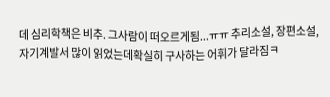데 심리학책은 비추. 그사람이 떠오르게됨...ㅠㅠ 추리소설, 장편소설, 자기계발서 많이 읽었는데확실히 구사하는 어휘가 달라짐ㅋ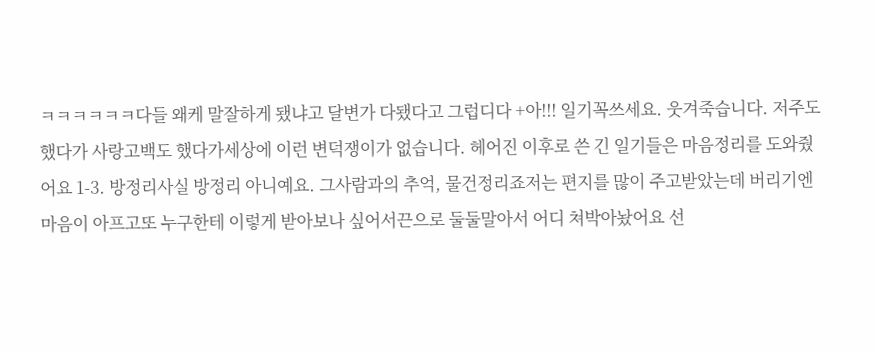ㅋㅋㅋㅋㅋㅋ다들 왜케 말잘하게 됐냐고 달변가 다됐다고 그럽디다 +아!!! 일기꼭쓰세요. 웃겨죽습니다. 저주도 했다가 사랑고백도 했다가세상에 이런 변덕쟁이가 없습니다. 헤어진 이후로 쓴 긴 일기들은 마음정리를 도와줬어요 1-3. 방정리사실 방정리 아니예요. 그사람과의 추억, 물건정리죠저는 편지를 많이 주고받았는데 버리기엔 마음이 아프고또 누구한테 이렇게 받아보나 싶어서끈으로 둘둘말아서 어디 쳐박아놨어요 선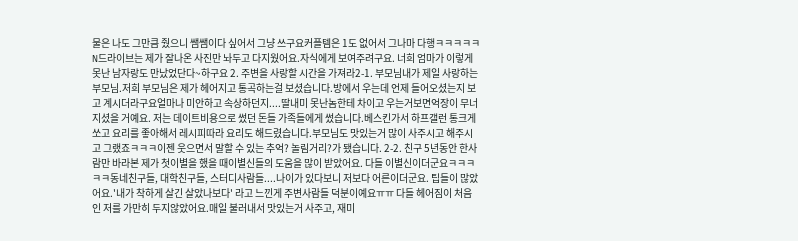물은 나도 그만큼 줬으니 쌤쌤이다 싶어서 그냥 쓰구요커플템은 1도 없어서 그나마 다행ㅋㅋㅋㅋㅋ N드라이브는 제가 잘나온 사진만 놔두고 다지웠어요.자식에게 보여주려구요. 너희 엄마가 이렇게 못난 남자랑도 만났었단다~하구요 2. 주변을 사랑할 시간을 가져라2-1. 부모님내가 제일 사랑하는 부모님.저희 부모님은 제가 헤어지고 통곡하는걸 보셨습니다.방에서 우는데 언제 들어오셨는지 보고 계시더라구요얼마나 미안하고 속상하던지....딸내미 못난놈한테 차이고 우는거보면억장이 무너지셨을 거예요. 저는 데이트비용으로 썼던 돈들 가족들에게 썼습니다.베스킨가서 하프갤런 통크게 쏘고 요리를 좋아해서 레시피따라 요리도 해드렸습니다.부모님도 맛있는거 많이 사주시고 해주시고 그랬죠ㅋㅋㅋ이젠 웃으면서 말할 수 있는 추억? 놀림거리?가 됐습니다. 2-2. 친구 5년동안 한사람만 바라본 제가 첫이별을 했을 때이별신들의 도움을 많이 받았어요. 다들 이별신이더군요ㅋㅋㅋㅋㅋ동네친구들, 대학친구들, 스터디사람들....나이가 있다보니 저보다 어른이더군요. 팁들이 많았어요.'내가 착하게 살긴 살았나보다' 라고 느낀게 주변사람들 덕분이예요ㅠㅠ 다들 헤어짐이 처음인 저를 가만히 두지않았어요.매일 불러내서 맛있는거 사주고, 재미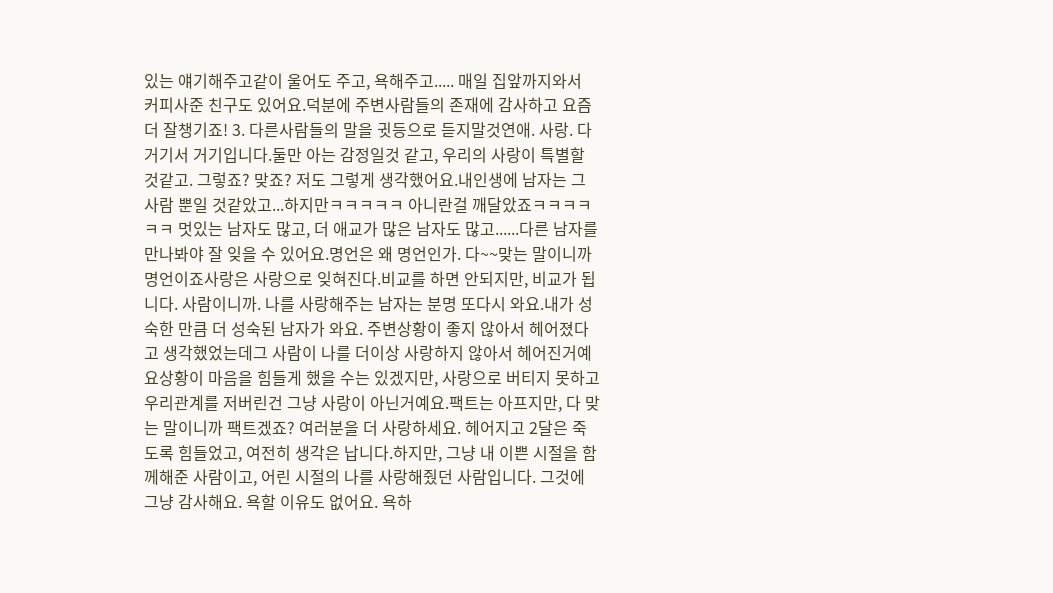있는 얘기해주고같이 울어도 주고, 욕해주고..... 매일 집앞까지와서 커피사준 친구도 있어요.덕분에 주변사람들의 존재에 감사하고 요즘 더 잘챙기죠! 3. 다른사람들의 말을 귓등으로 듣지말것연애. 사랑. 다 거기서 거기입니다.둘만 아는 감정일것 같고, 우리의 사랑이 특별할 것같고. 그렇죠? 맞죠? 저도 그렇게 생각했어요.내인생에 남자는 그사람 뿐일 것같았고...하지만ㅋㅋㅋㅋㅋ 아니란걸 깨달았죠ㅋㅋㅋㅋㅋㅋ 멋있는 남자도 많고, 더 애교가 많은 남자도 많고......다른 남자를 만나봐야 잘 잊을 수 있어요.명언은 왜 명언인가. 다~~맞는 말이니까 명언이죠사랑은 사랑으로 잊혀진다.비교를 하면 안되지만, 비교가 됩니다. 사람이니까. 나를 사랑해주는 남자는 분명 또다시 와요.내가 성숙한 만큼 더 성숙된 남자가 와요. 주변상황이 좋지 않아서 헤어졌다고 생각했었는데그 사람이 나를 더이상 사랑하지 않아서 헤어진거예요상황이 마음을 힘들게 했을 수는 있겠지만, 사랑으로 버티지 못하고 우리관계를 저버린건 그냥 사랑이 아닌거예요.팩트는 아프지만, 다 맞는 말이니까 팩트겠죠? 여러분을 더 사랑하세요. 헤어지고 2달은 죽도록 힘들었고, 여전히 생각은 납니다.하지만, 그냥 내 이쁜 시절을 함께해준 사람이고, 어린 시절의 나를 사랑해줬던 사람입니다. 그것에 그냥 감사해요. 욕할 이유도 없어요. 욕하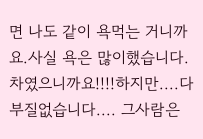면 나도 같이 욕먹는 거니까요.사실 욕은 많이했습니다. 차였으니까요!!!!하지만....다 부질없습니다.... 그사람은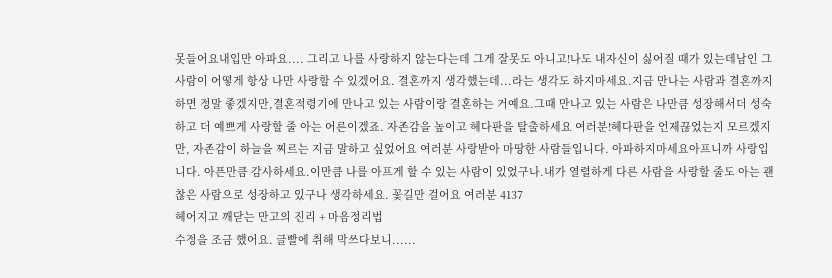못들어요내입만 아파요.... 그리고 나를 사랑하지 않는다는데 그게 잘못도 아니고!나도 내자신이 싫어질 때가 있는데남인 그사람이 어떻게 항상 나만 사랑할 수 있겠어요. 결혼까지 생각했는데...라는 생각도 하지마세요.지금 만나는 사람과 결혼까지하면 정말 좋겠지만,결혼적령기에 만나고 있는 사람이랑 결혼하는 거예요.그때 만나고 있는 사람은 나만큼 성장해서더 성숙하고 더 예쁘게 사랑할 줄 아는 어른이겠죠. 자존감을 높이고 헤다판을 탈출하세요 여러분!헤다판을 언제끊었는지 모르겠지만, 자존감이 하늘을 찌르는 지금 말하고 싶었어요 여러분 사랑받아 마땅한 사람들입니다. 아파하지마세요아프니까 사랑입니다. 아픈만큼 감사하세요.이만큼 나를 아프게 할 수 있는 사람이 있었구나.내가 열렬하게 다른 사람을 사랑할 줄도 아는 괜찮은 사람으로 성장하고 있구나 생각하세요. 꽃길만 걸어요 여러분 4137
헤어지고 깨닫는 만고의 진리 + 마음정리법
수정을 조금 했어요. 글빨에 취해 막쓰다보니......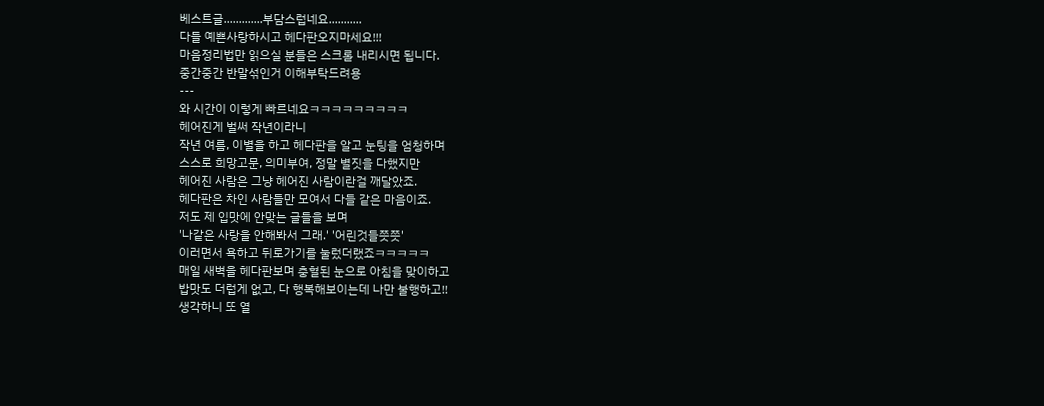베스트글.............부담스럽네요...........
다들 예쁜사랑하시고 헤다판오지마세요!!!
마음정리법만 읽으실 분들은 스크롤 내리시면 됩니다.
중간중간 반말섞인거 이해부탁드려용
---
와 시간이 이렇게 빠르네요ㅋㅋㅋㅋㅋㅋㅋㅋㅋ
헤어진게 벌써 작년이라니
작년 여름, 이별을 하고 헤다판을 알고 눈팅을 엄청하며
스스로 희망고문, 의미부여, 정말 별짓을 다했지만
헤어진 사람은 그냥 헤어진 사람이란걸 깨달았죠.
헤다판은 차인 사람들만 모여서 다들 같은 마음이죠.
저도 제 입맛에 안맞는 글들을 보며
'나같은 사랑을 안해봐서 그래.' '어린것들쯧쯧'
이러면서 욕하고 뒤로가기를 눌렀더랬죠ㅋㅋㅋㅋㅋ
매일 새벽을 헤다판보며 충혈된 눈으로 아침을 맞이하고
밥맛도 더럽게 없고, 다 행복해보이는데 나만 불행하고!!
생각하니 또 열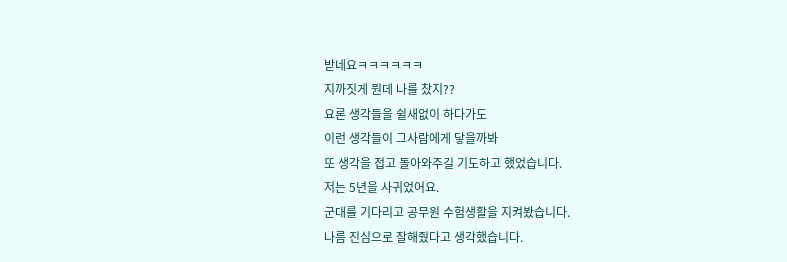받네요ㅋㅋㅋㅋㅋㅋ
지까짓게 뭔데 나를 찼지??
요론 생각들을 쉴새없이 하다가도
이런 생각들이 그사람에게 닿을까봐
또 생각을 접고 돌아와주길 기도하고 했었습니다.
저는 5년을 사귀었어요.
군대를 기다리고 공무원 수험생활을 지켜봤습니다.
나름 진심으로 잘해줬다고 생각했습니다.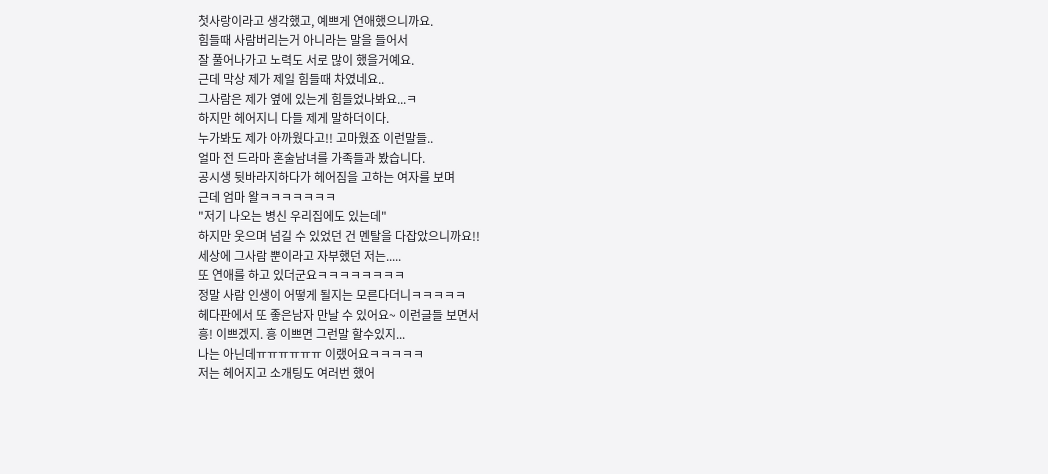첫사랑이라고 생각했고, 예쁘게 연애했으니까요.
힘들때 사람버리는거 아니라는 말을 들어서
잘 풀어나가고 노력도 서로 많이 했을거예요.
근데 막상 제가 제일 힘들때 차였네요..
그사람은 제가 옆에 있는게 힘들었나봐요...ㅋ
하지만 헤어지니 다들 제게 말하더이다.
누가봐도 제가 아까웠다고!! 고마웠죠 이런말들..
얼마 전 드라마 혼술남녀를 가족들과 봤습니다.
공시생 뒷바라지하다가 헤어짐을 고하는 여자를 보며
근데 엄마 왈ㅋㅋㅋㅋㅋㅋㅋ
"저기 나오는 병신 우리집에도 있는데"
하지만 웃으며 넘길 수 있었던 건 멘탈을 다잡았으니까요!!
세상에 그사람 뿐이라고 자부했던 저는.....
또 연애를 하고 있더군요ㅋㅋㅋㅋㅋㅋㅋㅋ
정말 사람 인생이 어떻게 될지는 모른다더니ㅋㅋㅋㅋㅋ
헤다판에서 또 좋은남자 만날 수 있어요~ 이런글들 보면서
흥! 이쁘겠지. 흥 이쁘면 그런말 할수있지...
나는 아닌데ㅠㅠㅠㅠㅠㅠ 이랬어요ㅋㅋㅋㅋㅋ
저는 헤어지고 소개팅도 여러번 했어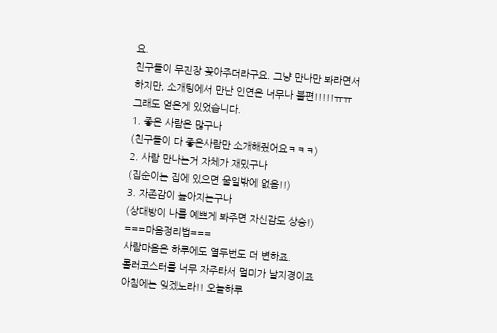요.
친구들이 무진장 꽂아주더라구요. 그냥 만나만 봐라면서
하지만, 소개팅에서 만난 인연은 너무나 불편!!!!!ㅠㅠ
그래도 얻은게 있었습니다.
1. 좋은 사람은 많구나
(친구들이 다 좋은사람만 소개해줬어요ㅋㅋㅋ)
2. 사람 만나는거 자체가 재밌구나
(집순이는 집에 있으면 울일밖에 없음!!)
3. 자존감이 높아지는구나
(상대방이 나를 예쁘게 봐주면 자신감도 상승!)
===마음정리법===
사람마음은 하루에도 열두번도 더 변하죠.
롤러코스터를 너무 자주타서 멀미가 날지경이죠
아침에는 잊겠노라!! 오늘하루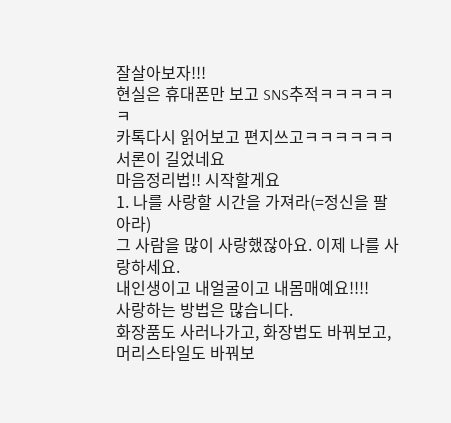잘살아보자!!!
현실은 휴대폰만 보고 SNS추적ㅋㅋㅋㅋㅋㅋ
카톡다시 읽어보고 편지쓰고ㅋㅋㅋㅋㅋㅋ
서론이 길었네요
마음정리법!! 시작할게요
1. 나를 사랑할 시간을 가져라(=정신을 팔아라)
그 사람을 많이 사랑했잖아요. 이제 나를 사랑하세요.
내인생이고 내얼굴이고 내몸매예요!!!!
사랑하는 방법은 많습니다.
화장품도 사러나가고, 화장법도 바꿔보고,
머리스타일도 바꿔보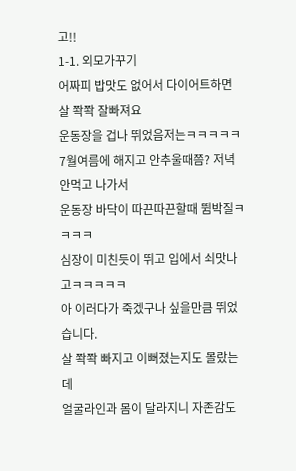고!!
1-1. 외모가꾸기
어짜피 밥맛도 없어서 다이어트하면 살 쫙쫙 잘빠져요
운동장을 겁나 뛰었음저는ㅋㅋㅋㅋㅋ
7월여름에 해지고 안추울때쯤? 저녁안먹고 나가서
운동장 바닥이 따끈따끈할때 뜀박질ㅋㅋㅋㅋ
심장이 미친듯이 뛰고 입에서 쇠맛나고ㅋㅋㅋㅋㅋ
아 이러다가 죽겠구나 싶을만큼 뛰었습니다.
살 쫙쫙 빠지고 이뻐졌는지도 몰랐는데
얼굴라인과 몸이 달라지니 자존감도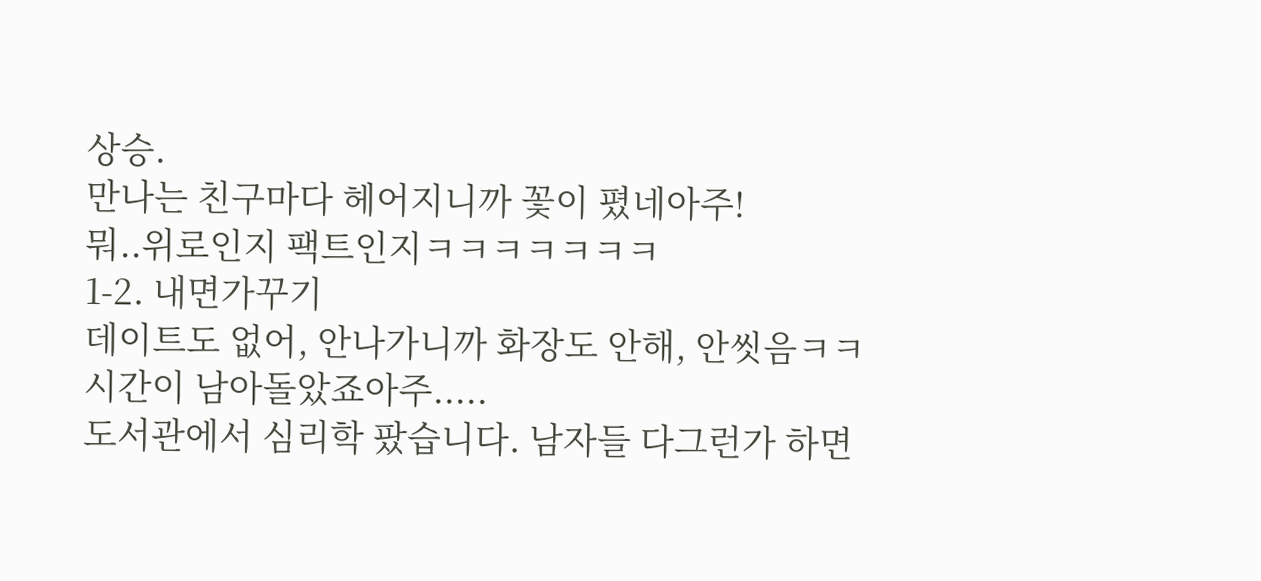상승.
만나는 친구마다 헤어지니까 꽃이 폈네아주!
뭐..위로인지 팩트인지ㅋㅋㅋㅋㅋㅋㅋ
1-2. 내면가꾸기
데이트도 없어, 안나가니까 화장도 안해, 안씻음ㅋㅋ
시간이 남아돌았죠아주.....
도서관에서 심리학 팠습니다. 남자들 다그런가 하면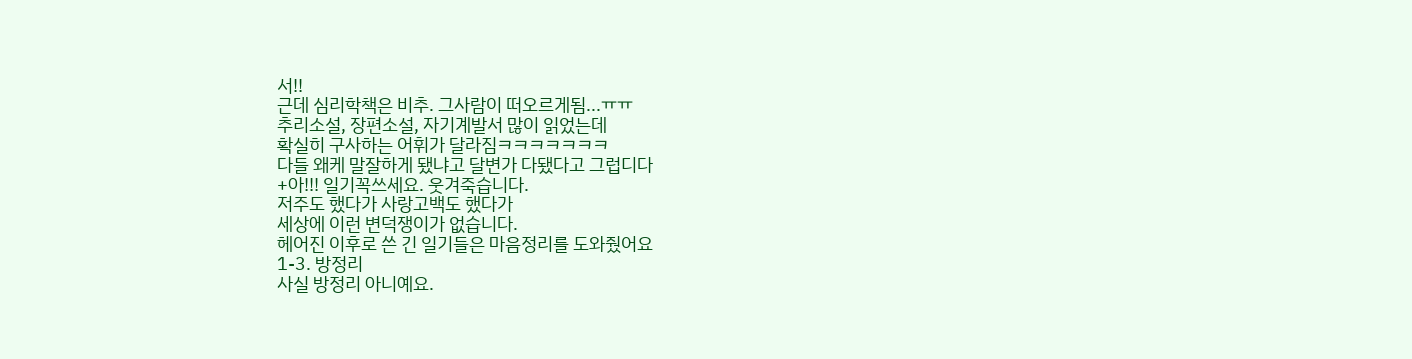서!!
근데 심리학책은 비추. 그사람이 떠오르게됨...ㅠㅠ
추리소설, 장편소설, 자기계발서 많이 읽었는데
확실히 구사하는 어휘가 달라짐ㅋㅋㅋㅋㅋㅋㅋ
다들 왜케 말잘하게 됐냐고 달변가 다됐다고 그럽디다
+아!!! 일기꼭쓰세요. 웃겨죽습니다.
저주도 했다가 사랑고백도 했다가
세상에 이런 변덕쟁이가 없습니다.
헤어진 이후로 쓴 긴 일기들은 마음정리를 도와줬어요
1-3. 방정리
사실 방정리 아니예요.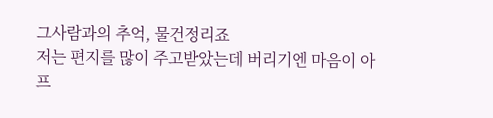그사람과의 추억, 물건정리죠
저는 편지를 많이 주고받았는데 버리기엔 마음이 아프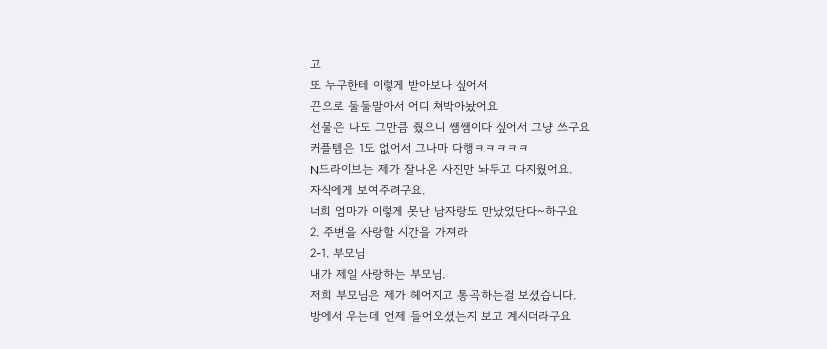고
또 누구한테 이렇게 받아보나 싶어서
끈으로 둘둘말아서 어디 쳐박아놨어요
선물은 나도 그만큼 줬으니 쌤쌤이다 싶어서 그냥 쓰구요
커플템은 1도 없어서 그나마 다행ㅋㅋㅋㅋㅋ
N드라이브는 제가 잘나온 사진만 놔두고 다지웠어요.
자식에게 보여주려구요.
너희 엄마가 이렇게 못난 남자랑도 만났었단다~하구요
2. 주변을 사랑할 시간을 가져라
2-1. 부모님
내가 제일 사랑하는 부모님.
저희 부모님은 제가 헤어지고 통곡하는걸 보셨습니다.
방에서 우는데 언제 들어오셨는지 보고 계시더라구요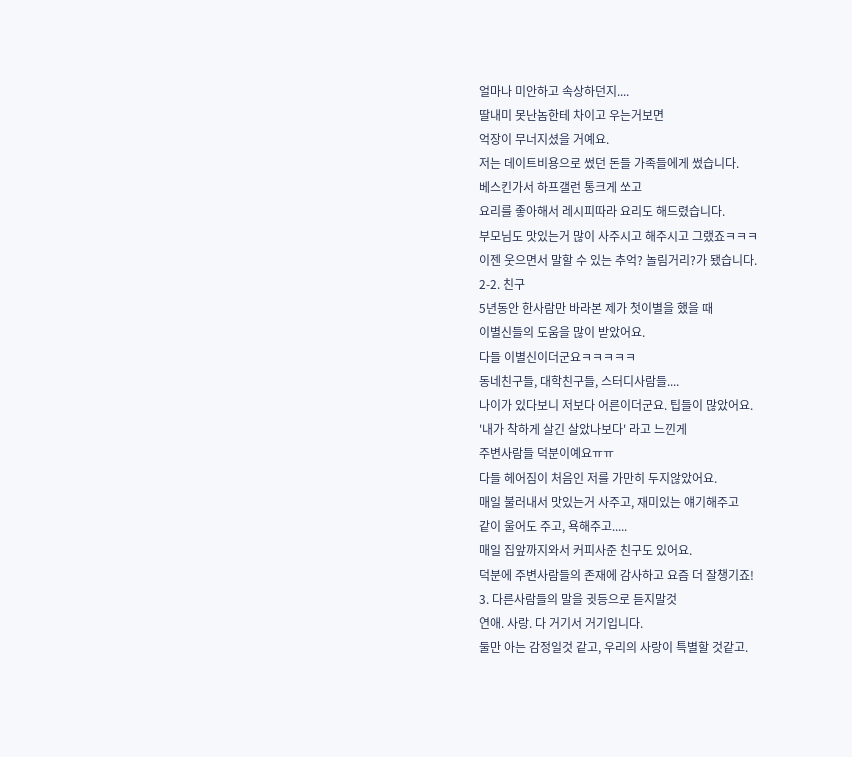얼마나 미안하고 속상하던지....
딸내미 못난놈한테 차이고 우는거보면
억장이 무너지셨을 거예요.
저는 데이트비용으로 썼던 돈들 가족들에게 썼습니다.
베스킨가서 하프갤런 통크게 쏘고
요리를 좋아해서 레시피따라 요리도 해드렸습니다.
부모님도 맛있는거 많이 사주시고 해주시고 그랬죠ㅋㅋㅋ
이젠 웃으면서 말할 수 있는 추억? 놀림거리?가 됐습니다.
2-2. 친구
5년동안 한사람만 바라본 제가 첫이별을 했을 때
이별신들의 도움을 많이 받았어요.
다들 이별신이더군요ㅋㅋㅋㅋㅋ
동네친구들, 대학친구들, 스터디사람들....
나이가 있다보니 저보다 어른이더군요. 팁들이 많았어요.
'내가 착하게 살긴 살았나보다' 라고 느낀게
주변사람들 덕분이예요ㅠㅠ
다들 헤어짐이 처음인 저를 가만히 두지않았어요.
매일 불러내서 맛있는거 사주고, 재미있는 얘기해주고
같이 울어도 주고, 욕해주고.....
매일 집앞까지와서 커피사준 친구도 있어요.
덕분에 주변사람들의 존재에 감사하고 요즘 더 잘챙기죠!
3. 다른사람들의 말을 귓등으로 듣지말것
연애. 사랑. 다 거기서 거기입니다.
둘만 아는 감정일것 같고, 우리의 사랑이 특별할 것같고.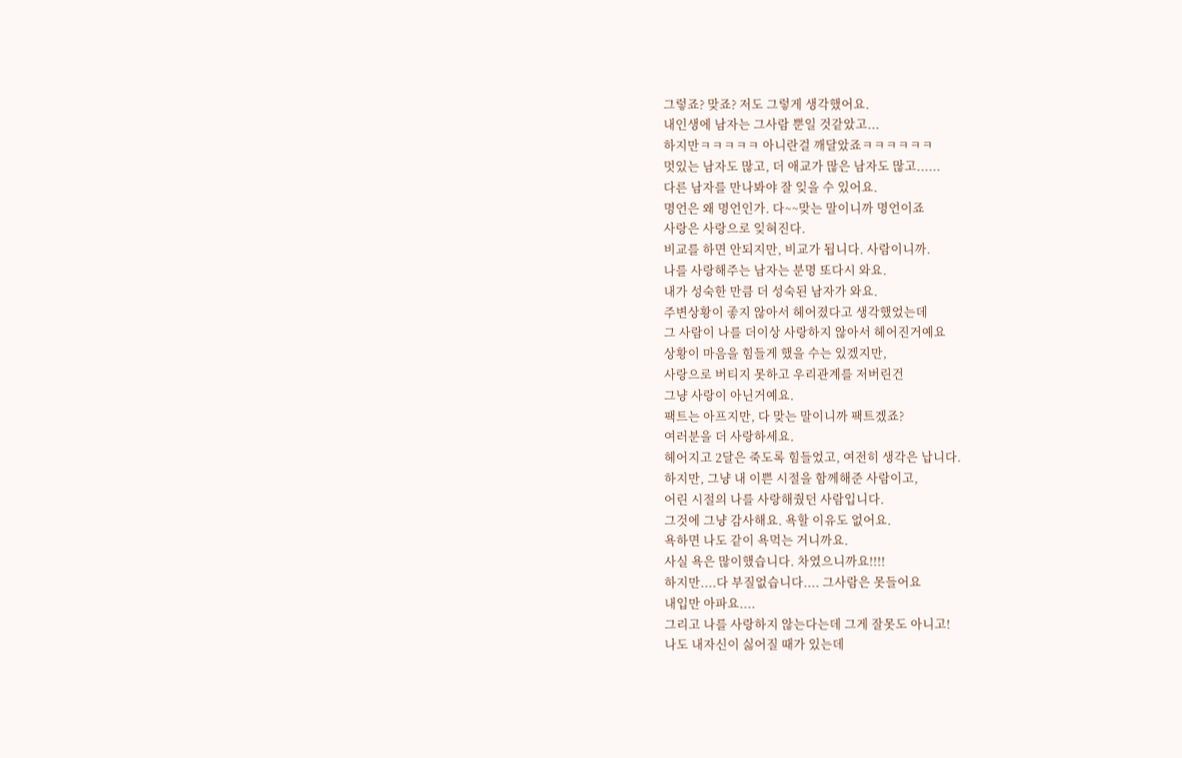그렇죠? 맞죠? 저도 그렇게 생각했어요.
내인생에 남자는 그사람 뿐일 것같았고...
하지만ㅋㅋㅋㅋㅋ 아니란걸 깨달았죠ㅋㅋㅋㅋㅋㅋ
멋있는 남자도 많고, 더 애교가 많은 남자도 많고......
다른 남자를 만나봐야 잘 잊을 수 있어요.
명언은 왜 명언인가. 다~~맞는 말이니까 명언이죠
사랑은 사랑으로 잊혀진다.
비교를 하면 안되지만, 비교가 됩니다. 사람이니까.
나를 사랑해주는 남자는 분명 또다시 와요.
내가 성숙한 만큼 더 성숙된 남자가 와요.
주변상황이 좋지 않아서 헤어졌다고 생각했었는데
그 사람이 나를 더이상 사랑하지 않아서 헤어진거예요
상황이 마음을 힘들게 했을 수는 있겠지만,
사랑으로 버티지 못하고 우리관계를 저버린건
그냥 사랑이 아닌거예요.
팩트는 아프지만, 다 맞는 말이니까 팩트겠죠?
여러분을 더 사랑하세요.
헤어지고 2달은 죽도록 힘들었고, 여전히 생각은 납니다.
하지만, 그냥 내 이쁜 시절을 함께해준 사람이고,
어린 시절의 나를 사랑해줬던 사람입니다.
그것에 그냥 감사해요. 욕할 이유도 없어요.
욕하면 나도 같이 욕먹는 거니까요.
사실 욕은 많이했습니다. 차였으니까요!!!!
하지만....다 부질없습니다.... 그사람은 못들어요
내입만 아파요....
그리고 나를 사랑하지 않는다는데 그게 잘못도 아니고!
나도 내자신이 싫어질 때가 있는데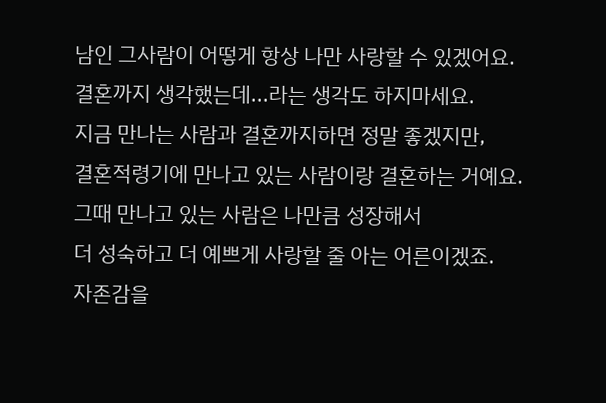남인 그사람이 어떻게 항상 나만 사랑할 수 있겠어요.
결혼까지 생각했는데...라는 생각도 하지마세요.
지금 만나는 사람과 결혼까지하면 정말 좋겠지만,
결혼적령기에 만나고 있는 사람이랑 결혼하는 거예요.
그때 만나고 있는 사람은 나만큼 성장해서
더 성숙하고 더 예쁘게 사랑할 줄 아는 어른이겠죠.
자존감을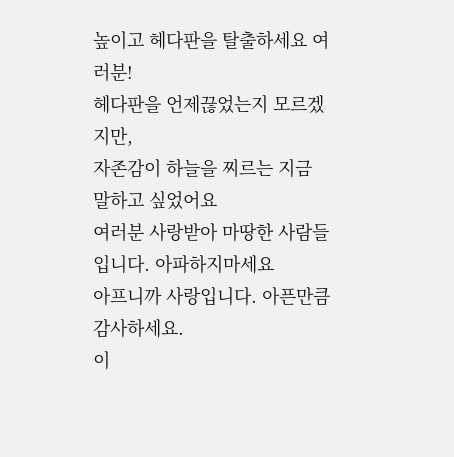높이고 헤다판을 탈출하세요 여러분!
헤다판을 언제끊었는지 모르겠지만,
자존감이 하늘을 찌르는 지금 말하고 싶었어요
여러분 사랑받아 마땅한 사람들입니다. 아파하지마세요
아프니까 사랑입니다. 아픈만큼 감사하세요.
이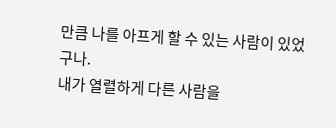만큼 나를 아프게 할 수 있는 사람이 있었구나.
내가 열렬하게 다른 사람을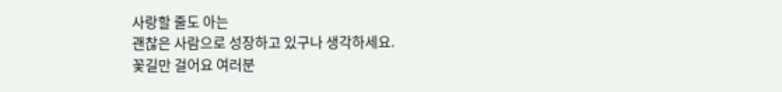사랑할 줄도 아는
괜찮은 사람으로 성장하고 있구나 생각하세요.
꽃길만 걸어요 여러분